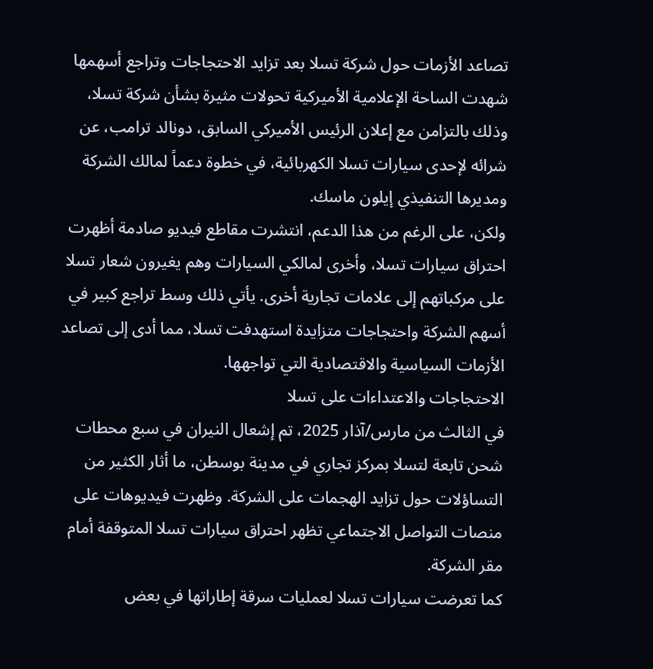تصاعد الأزمات حول شركة تسلا بعد تزايد الاحتجاجات وتراجع أسهمها
شهدت الساحة الإعلامية الأميركية تحولات مثيرة بشأن شركة تسلا، وذلك بالتزامن مع إعلان الرئيس الأميركي السابق، دونالد ترامب، عن شرائه لإحدى سيارات تسلا الكهربائية، في خطوة دعماً لمالك الشركة ومديرها التنفيذي إيلون ماسك.
ولكن، على الرغم من هذا الدعم، انتشرت مقاطع فيديو صادمة أظهرت احتراق سيارات تسلا، وأخرى لمالكي السيارات وهم يغيرون شعار تسلا على مركباتهم إلى علامات تجارية أخرى. يأتي ذلك وسط تراجع كبير في أسهم الشركة واحتجاجات متزايدة استهدفت تسلا، مما أدى إلى تصاعد الأزمات السياسية والاقتصادية التي تواجهها.
الاحتجاجات والاعتداءات على تسلا
في الثالث من مارس/آذار 2025، تم إشعال النيران في سبع محطات شحن تابعة لتسلا بمركز تجاري في مدينة بوسطن، ما أثار الكثير من التساؤلات حول تزايد الهجمات على الشركة. وظهرت فيديوهات على منصات التواصل الاجتماعي تظهر احتراق سيارات تسلا المتوقفة أمام مقر الشركة.
كما تعرضت سيارات تسلا لعمليات سرقة إطاراتها في بعض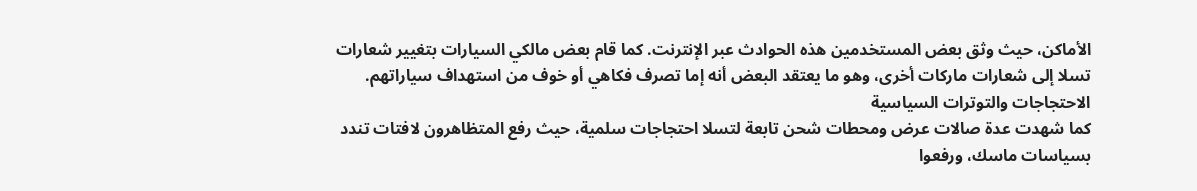الأماكن، حيث وثق بعض المستخدمين هذه الحوادث عبر الإنترنت. كما قام بعض مالكي السيارات بتغيير شعارات تسلا إلى شعارات ماركات أخرى، وهو ما يعتقد البعض أنه إما تصرف فكاهي أو خوف من استهداف سياراتهم.
الاحتجاجات والتوترات السياسية
كما شهدت عدة صالات عرض ومحطات شحن تابعة لتسلا احتجاجات سلمية، حيث رفع المتظاهرون لافتات تندد بسياسات ماسك، ورفعوا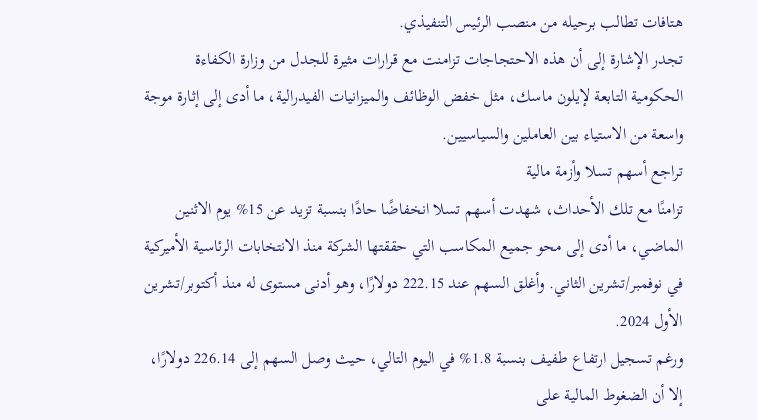هتافات تطالب برحيله من منصب الرئيس التنفيذي.
تجدر الإشارة إلى أن هذه الاحتجاجات تزامنت مع قرارات مثيرة للجدل من وزارة الكفاءة الحكومية التابعة لإيلون ماسك، مثل خفض الوظائف والميزانيات الفيدرالية، ما أدى إلى إثارة موجة واسعة من الاستياء بين العاملين والسياسيين.
تراجع أسهم تسلا وأزمة مالية
تزامنًا مع تلك الأحداث، شهدت أسهم تسلا انخفاضًا حادًا بنسبة تزيد عن 15% يوم الاثنين الماضي، ما أدى إلى محو جميع المكاسب التي حققتها الشركة منذ الانتخابات الرئاسية الأميركية في نوفمبر/تشرين الثاني. وأغلق السهم عند 222.15 دولارًا، وهو أدنى مستوى له منذ أكتوبر/تشرين الأول 2024.
ورغم تسجيل ارتفاع طفيف بنسبة 1.8% في اليوم التالي، حيث وصل السهم إلى 226.14 دولارًا، إلا أن الضغوط المالية على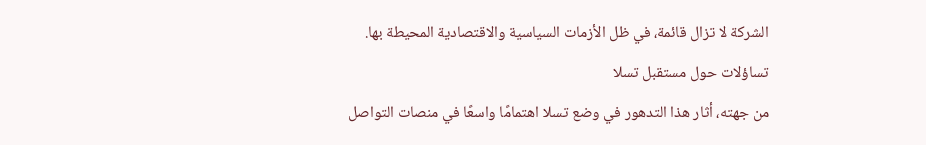الشركة لا تزال قائمة، في ظل الأزمات السياسية والاقتصادية المحيطة بها.
تساؤلات حول مستقبل تسلا
من جهته، أثار هذا التدهور في وضع تسلا اهتمامًا واسعًا في منصات التواصل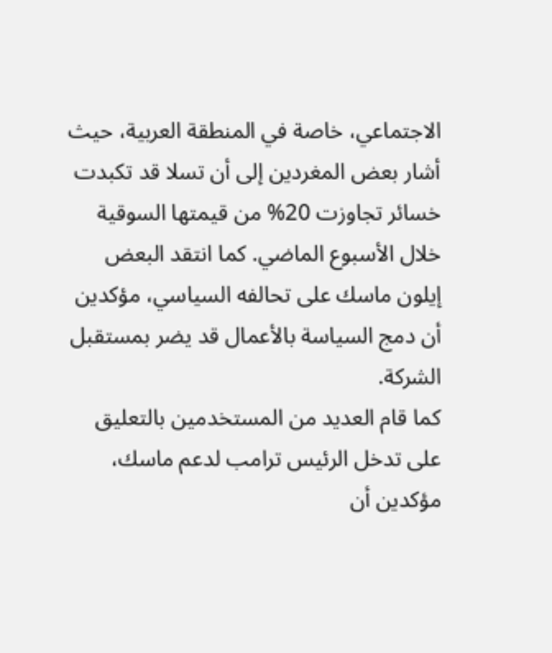الاجتماعي، خاصة في المنطقة العربية، حيث أشار بعض المغردين إلى أن تسلا قد تكبدت خسائر تجاوزت 20% من قيمتها السوقية خلال الأسبوع الماضي. كما انتقد البعض إيلون ماسك على تحالفه السياسي، مؤكدين أن دمج السياسة بالأعمال قد يضر بمستقبل الشركة.
كما قام العديد من المستخدمين بالتعليق على تدخل الرئيس ترامب لدعم ماسك، مؤكدين أن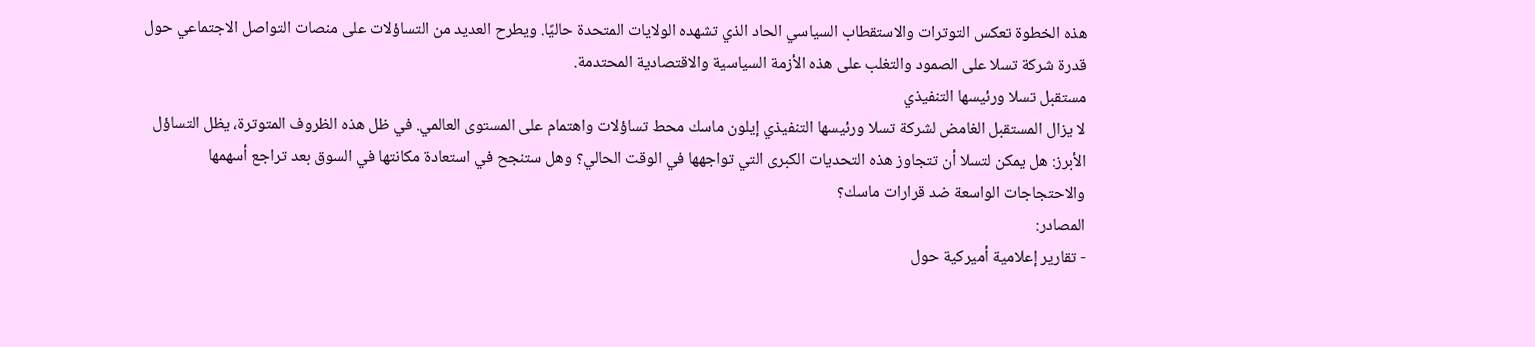هذه الخطوة تعكس التوترات والاستقطاب السياسي الحاد الذي تشهده الولايات المتحدة حاليًا. ويطرح العديد من التساؤلات على منصات التواصل الاجتماعي حول قدرة شركة تسلا على الصمود والتغلب على هذه الأزمة السياسية والاقتصادية المحتدمة.
مستقبل تسلا ورئيسها التنفيذي
لا يزال المستقبل الغامض لشركة تسلا ورئيسها التنفيذي إيلون ماسك محط تساؤلات واهتمام على المستوى العالمي. في ظل هذه الظروف المتوترة، يظل التساؤل الأبرز: هل يمكن لتسلا أن تتجاوز هذه التحديات الكبرى التي تواجهها في الوقت الحالي؟ وهل ستنجح في استعادة مكانتها في السوق بعد تراجع أسهمها والاحتجاجات الواسعة ضد قرارات ماسك؟
المصادر:
- تقارير إعلامية أميركية حول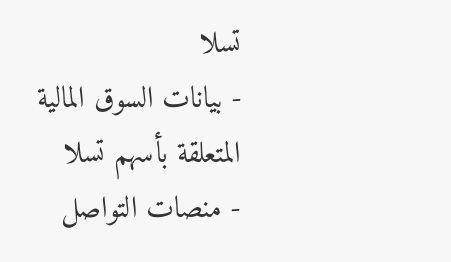تسلا
- بيانات السوق المالية المتعلقة بأسهم تسلا
- منصات التواصل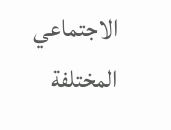الاجتماعي المختلفة